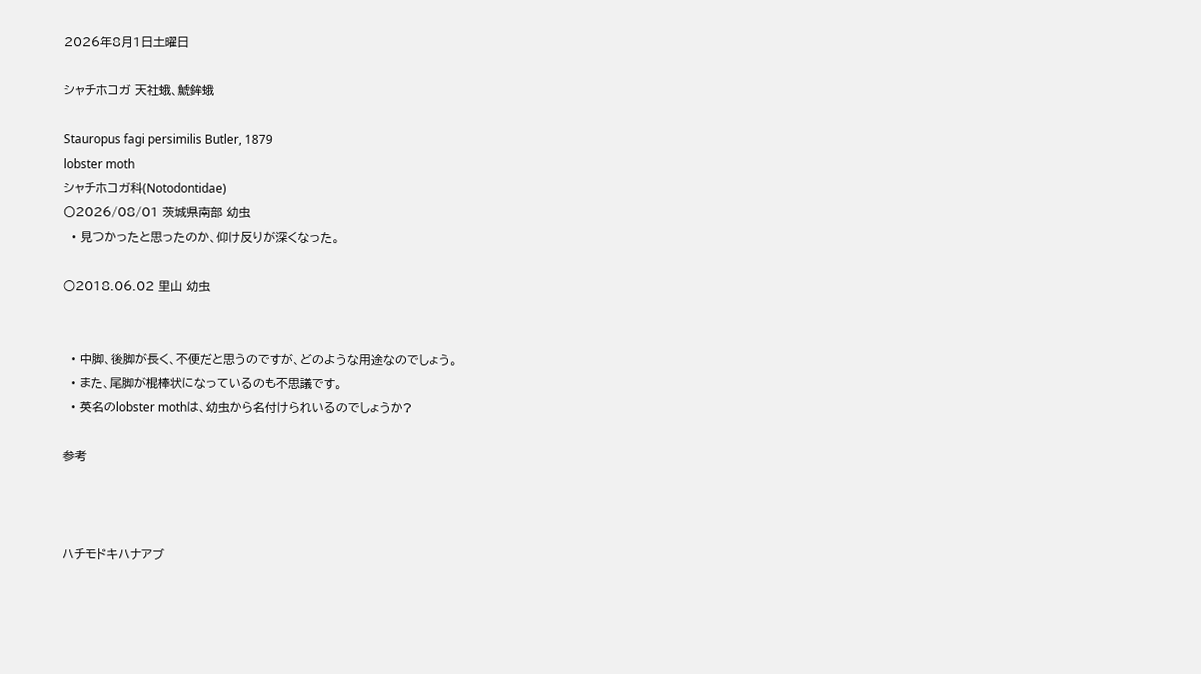2026年8月1日土曜日

シャチホコガ 天社蛾、鯱鉾蛾

Stauropus fagi persimilis Butler, 1879
lobster moth
シャチホコガ科(Notodontidae)
〇2026/08/01 茨城県南部 幼虫
  • 見つかったと思ったのか、仰け反りが深くなった。

○2018.06.02 里山 幼虫


  • 中脚、後脚が長く、不便だと思うのですが、どのような用途なのでしょう。
  • また、尾脚が棍棒状になっているのも不思議です。
  • 英名のlobster mothは、幼虫から名付けられいるのでしょうか?

参考



ハチモドキハナアブ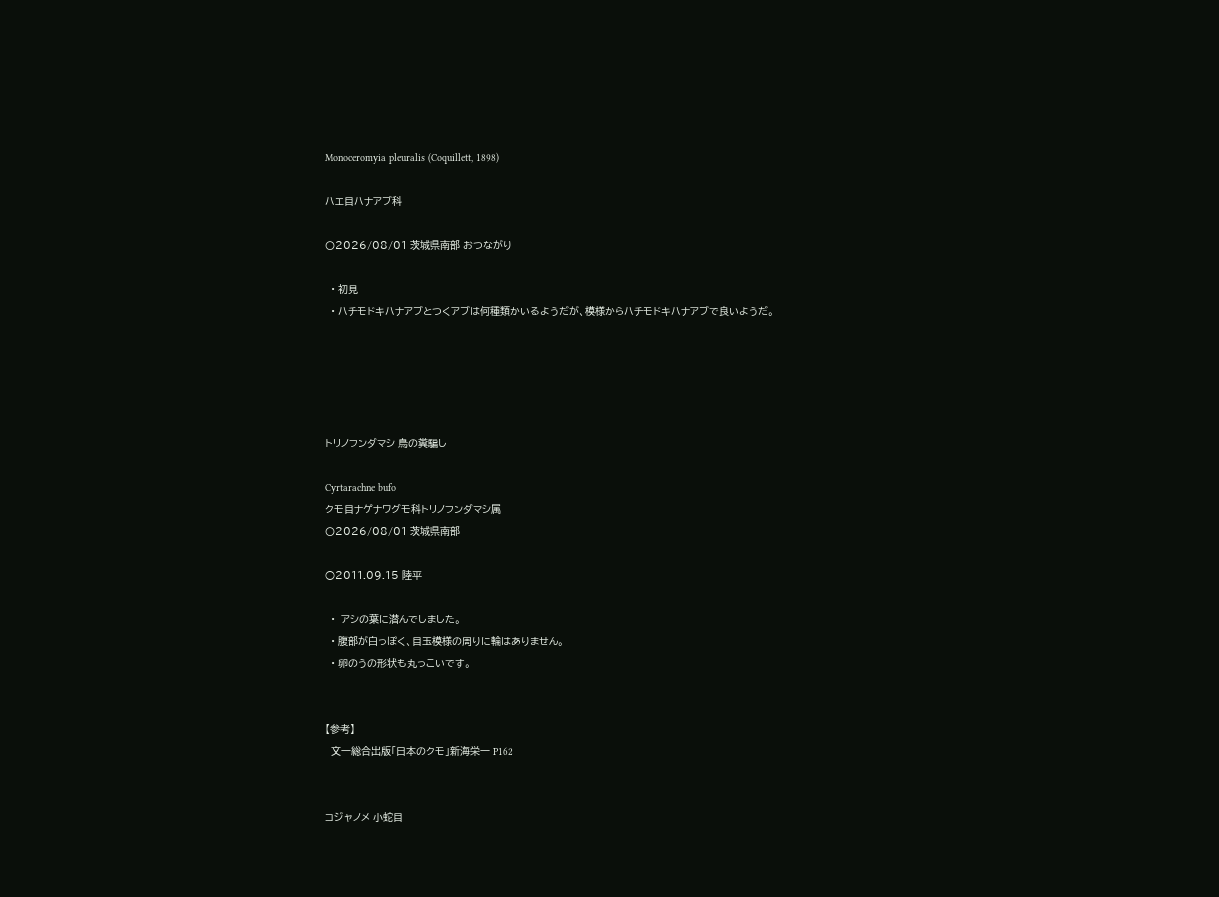Monoceromyia pleuralis (Coquillett, 1898)

ハエ目ハナアブ科

〇2026/08/01 茨城県南部 おつながり

  • 初見
  • ハチモドキハナアブとつくアブは何種類かいるようだが、模様からハチモドキハナアブで良いようだ。





トリノフンダマシ 鳥の糞騙し

Cyrtarachne bufo
クモ目ナゲナワグモ科トリノフンダマシ属
〇2026/08/01 茨城県南部

○2011.09.15 陸平

  •  アシの葉に潜んでしました。
  • 腹部が白っぽく、目玉模様の周りに輪はありません。
  • 卵のうの形状も丸っこいです。


【参考】
  文一総合出版「日本のクモ」新海栄一 P162


コジャノメ 小蛇目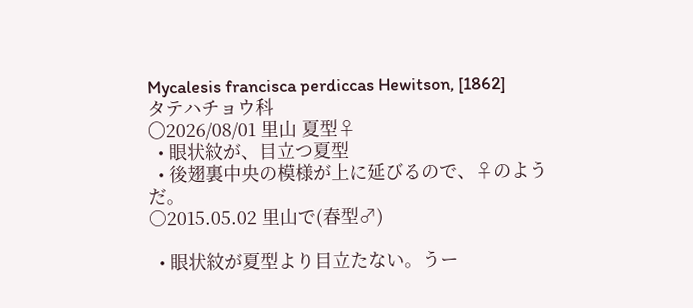Mycalesis francisca perdiccas Hewitson, [1862]
タテハチョウ科
〇2026/08/01 里山 夏型♀
  • 眼状紋が、目立つ夏型
  • 後翅裏中央の模様が上に延びるので、♀のようだ。
○2015.05.02 里山で(春型♂)

  • 眼状紋が夏型より目立たない。うー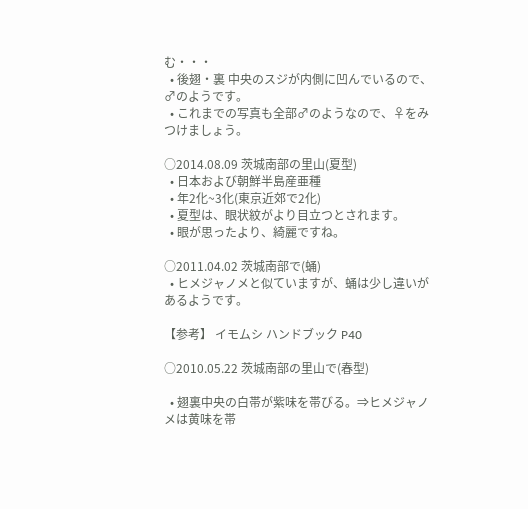む・・・
  • 後翅・裏 中央のスジが内側に凹んでいるので、♂のようです。
  • これまでの写真も全部♂のようなので、♀をみつけましょう。

○2014.08.09 茨城南部の里山(夏型)
  • 日本および朝鮮半島産亜種
  • 年2化~3化(東京近郊で2化)
  • 夏型は、眼状紋がより目立つとされます。
  • 眼が思ったより、綺麗ですね。

○2011.04.02 茨城南部で(蛹)
  • ヒメジャノメと似ていますが、蛹は少し違いがあるようです。

【参考】 イモムシ ハンドブック P40

○2010.05.22 茨城南部の里山で(春型)

  • 翅裏中央の白帯が紫味を帯びる。⇒ヒメジャノメは黄味を帯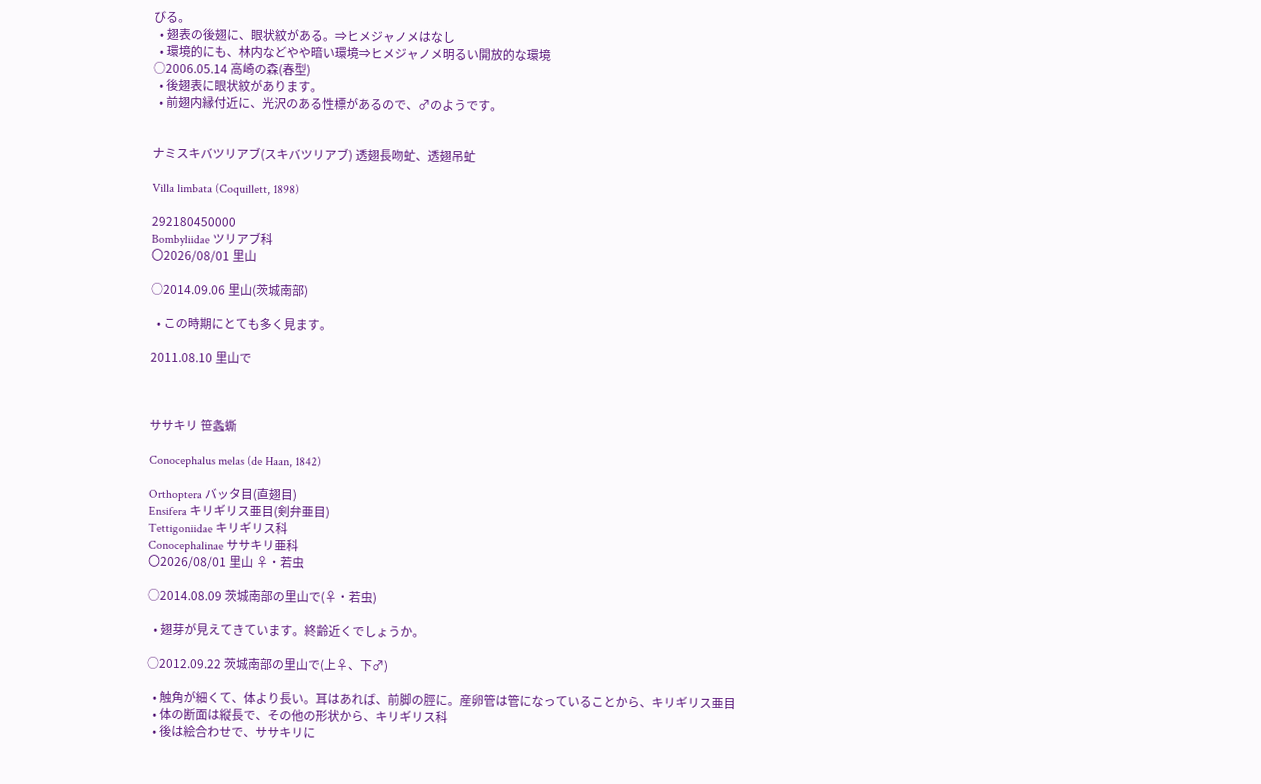びる。
  • 翅表の後翅に、眼状紋がある。⇒ヒメジャノメはなし
  • 環境的にも、林内などやや暗い環境⇒ヒメジャノメ明るい開放的な環境
○2006.05.14 高崎の森(春型)
  • 後翅表に眼状紋があります。
  • 前翅内縁付近に、光沢のある性標があるので、♂のようです。


ナミスキバツリアブ(スキバツリアブ) 透翅長吻虻、透翅吊虻

Villa limbata (Coquillett, 1898)

292180450000
Bombyliidae ツリアブ科
〇2026/08/01 里山

○2014.09.06 里山(茨城南部)

  • この時期にとても多く見ます。

2011.08.10 里山で



ササキリ 笹螽蟖

Conocephalus melas (de Haan, 1842)

Orthoptera バッタ目(直翅目)
Ensifera キリギリス亜目(剣弁亜目)
Tettigoniidae キリギリス科
Conocephalinae ササキリ亜科
〇2026/08/01 里山 ♀・若虫

○2014.08.09 茨城南部の里山で(♀・若虫)

  • 翅芽が見えてきています。終齢近くでしょうか。

○2012.09.22 茨城南部の里山で(上♀、下♂)

  • 触角が細くて、体より長い。耳はあれば、前脚の脛に。産卵管は管になっていることから、キリギリス亜目
  • 体の断面は縦長で、その他の形状から、キリギリス科
  • 後は絵合わせで、ササキリに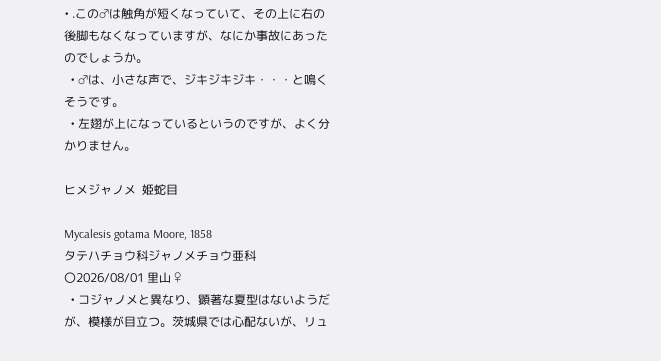• .この♂は触角が短くなっていて、その上に右の後脚もなくなっていますが、なにか事故にあったのでしょうか。
  • ♂は、小さな声で、ジキジキジキ・・・と鳴くそうです。
  • 左翅が上になっているというのですが、よく分かりません。

ヒメジャノメ  姫蛇目

Mycalesis gotama Moore, 1858
タテハチョウ科ジャノメチョウ亜科
〇2026/08/01 里山 ♀
  • コジャノメと異なり、顕著な夏型はないようだが、模様が目立つ。茨城県では心配ないが、リュ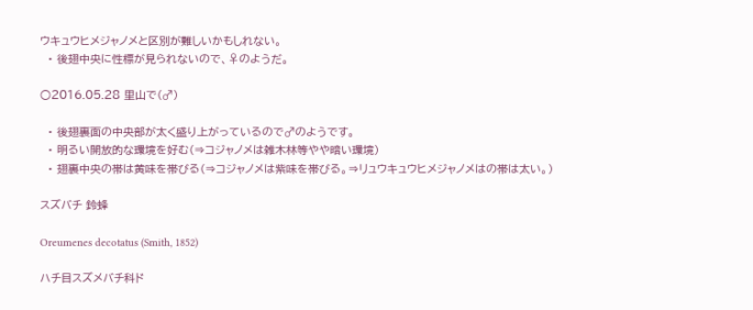ウキュウヒメジャノメと区別が難しいかもしれない。
  • 後翅中央に性標が見られないので、♀のようだ。

○2016.05.28 里山で(♂)

  • 後翅裏面の中央部が太く盛り上がっているので♂のようです。
  • 明るい開放的な環境を好む(⇒コジャノメは雑木林等やや暗い環境)
  • 翅裏中央の帯は黄味を帯びる(⇒コジャノメは紫味を帯びる。⇒リュウキュウヒメジャノメはの帯は太い。)

スズバチ 鈴蜂

Oreumenes decotatus (Smith, 1852)

ハチ目スズメバチ科ド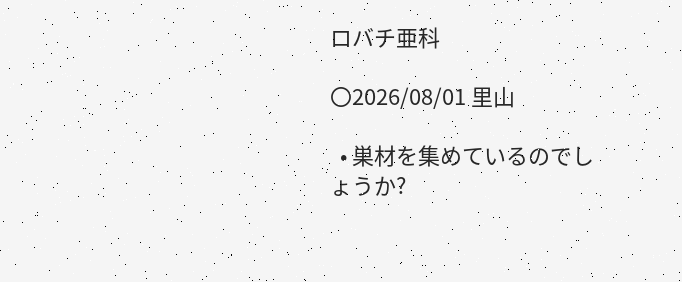ロバチ亜科

〇2026/08/01 里山

  • 巣材を集めているのでしょうか?